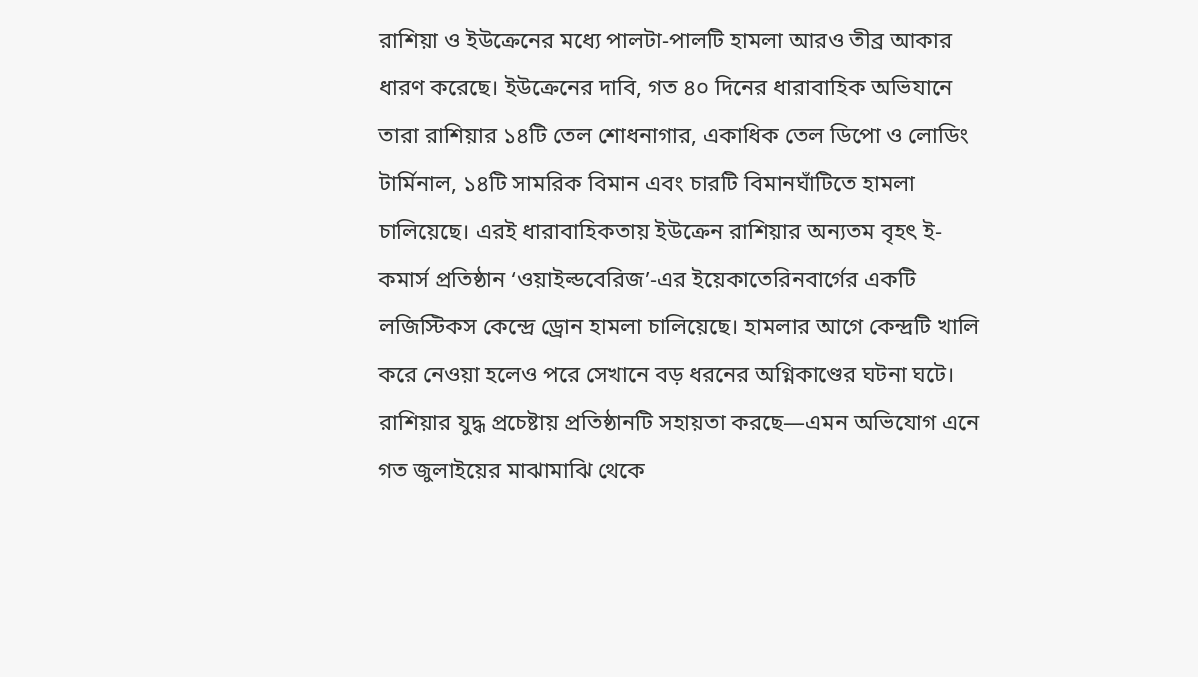রাশিয়া ও ইউক্রেনের মধ্যে পালটা-পালটি হামলা আরও তীব্র আকার ধারণ করেছে। ইউক্রেনের দাবি, গত ৪০ দিনের ধারাবাহিক অভিযানে তারা রাশিয়ার ১৪টি তেল শোধনাগার, একাধিক তেল ডিপো ও লোডিং টার্মিনাল, ১৪টি সামরিক বিমান এবং চারটি বিমানঘাঁটিতে হামলা চালিয়েছে। এরই ধারাবাহিকতায় ইউক্রেন রাশিয়ার অন্যতম বৃহৎ ই-কমার্স প্রতিষ্ঠান ‘ওয়াইল্ডবেরিজ’-এর ইয়েকাতেরিনবার্গের একটি লজিস্টিকস কেন্দ্রে ড্রোন হামলা চালিয়েছে। হামলার আগে কেন্দ্রটি খালি করে নেওয়া হলেও পরে সেখানে বড় ধরনের অগ্নিকাণ্ডের ঘটনা ঘটে। রাশিয়ার যুদ্ধ প্রচেষ্টায় প্রতিষ্ঠানটি সহায়তা করছে—এমন অভিযোগ এনে গত জুলাইয়ের মাঝামাঝি থেকে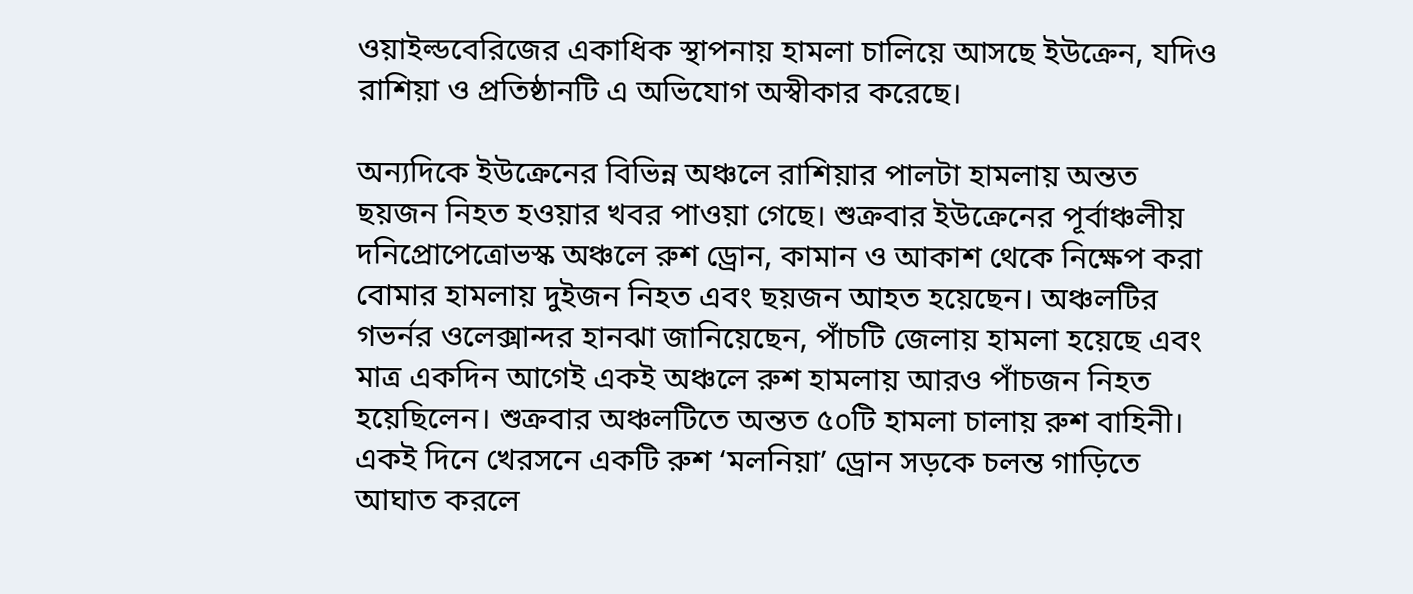ওয়াইল্ডবেরিজের একাধিক স্থাপনায় হামলা চালিয়ে আসছে ইউক্রেন, যদিও রাশিয়া ও প্রতিষ্ঠানটি এ অভিযোগ অস্বীকার করেছে।

অন্যদিকে ইউক্রেনের বিভিন্ন অঞ্চলে রাশিয়ার পালটা হামলায় অন্তত ছয়জন নিহত হওয়ার খবর পাওয়া গেছে। শুক্রবার ইউক্রেনের পূর্বাঞ্চলীয় দনিপ্রোপেত্রোভস্ক অঞ্চলে রুশ ড্রোন, কামান ও আকাশ থেকে নিক্ষেপ করা বোমার হামলায় দুইজন নিহত এবং ছয়জন আহত হয়েছেন। অঞ্চলটির গভর্নর ওলেক্সান্দর হানঝা জানিয়েছেন, পাঁচটি জেলায় হামলা হয়েছে এবং মাত্র একদিন আগেই একই অঞ্চলে রুশ হামলায় আরও পাঁচজন নিহত হয়েছিলেন। শুক্রবার অঞ্চলটিতে অন্তত ৫০টি হামলা চালায় রুশ বাহিনী। একই দিনে খেরসনে একটি রুশ ‘মলনিয়া’ ড্রোন সড়কে চলন্ত গাড়িতে আঘাত করলে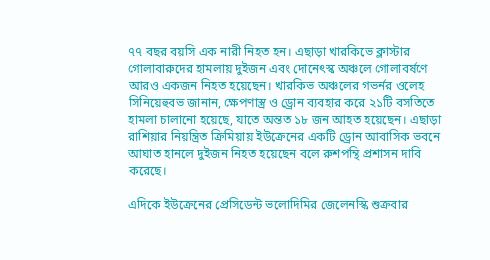৭৭ বছর বয়সি এক নারী নিহত হন। এছাড়া খারকিভে ক্লাস্টার গোলাবারুদের হামলায় দুইজন এবং দোনেৎস্ক অঞ্চলে গোলাবর্ষণে আরও একজন নিহত হয়েছেন। খারকিভ অঞ্চলের গভর্নর ওলেহ সিনিয়েহুবভ জানান, ক্ষেপণাস্ত্র ও ড্রোন ব্যবহার করে ২১টি বসতিতে হামলা চালানো হয়েছে, যাতে অন্তত ১৮ জন আহত হয়েছেন। এছাড়া রাশিয়ার নিয়ন্ত্রিত ক্রিমিয়ায় ইউক্রেনের একটি ড্রোন আবাসিক ভবনে আঘাত হানলে দুইজন নিহত হয়েছেন বলে রুশপন্থি প্রশাসন দাবি করেছে।

এদিকে ইউক্রেনের প্রেসিডেন্ট ভলোদিমির জেলেনস্কি শুক্রবার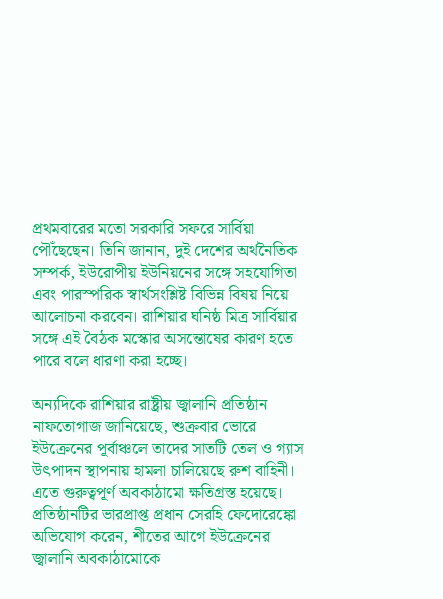প্রথমবারের মতো সরকারি সফরে সার্বিয়া পৌঁছেছেন। তিনি জানান, দুই দেশের অর্থনৈতিক সম্পর্ক, ইউরোপীয় ইউনিয়নের সঙ্গে সহযোগিতা এবং পারস্পরিক স্বার্থসংশ্লিষ্ট বিভিন্ন বিষয় নিয়ে আলোচনা করবেন। রাশিয়ার ঘনিষ্ঠ মিত্র সার্বিয়ার সঙ্গে এই বৈঠক মস্কোর অসন্তোষের কারণ হতে পারে বলে ধারণা করা হচ্ছে।

অন্যদিকে রাশিয়ার রাষ্ট্রীয় জ্বালানি প্রতিষ্ঠান নাফতোগাজ জানিয়েছে, শুক্রবার ভোরে ইউক্রেনের পূর্বাঞ্চলে তাদের সাতটি তেল ও গ্যাস উৎপাদন স্থাপনায় হামলা চালিয়েছে রুশ বাহিনী। এতে গুরুত্বপূর্ণ অবকাঠামো ক্ষতিগ্রস্ত হয়েছে। প্রতিষ্ঠানটির ভারপ্রাপ্ত প্রধান সেরহি ফেদোরেঙ্কো অভিযোগ করেন, শীতের আগে ইউক্রেনের জ্বালানি অবকাঠামোকে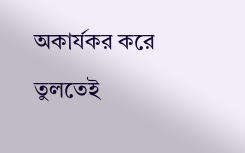অকার্যকর করে তুলতেই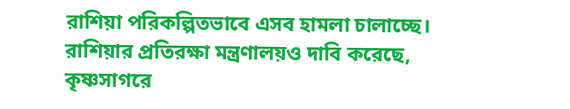রাশিয়া পরিকল্পিতভাবে এসব হামলা চালাচ্ছে। রাশিয়ার প্রতিরক্ষা মন্ত্রণালয়ও দাবি করেছে, কৃষ্ণসাগরে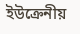ইউক্রেনীয়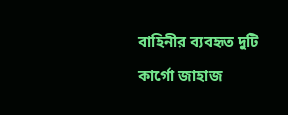বাহিনীর ব্যবহৃত দুটি কার্গো জাহাজ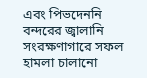এবং পিভদেননি বন্দরের জ্বালানি সংরক্ষণাগারে সফল হামলা চালানো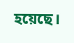হয়েছে।